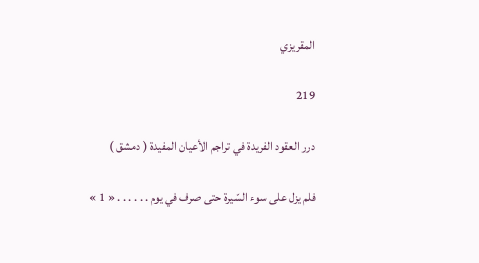المقريزي

219

درر العقود الفريدة في تراجم الأعيان المفيدة ( دمشق )

فلم يزل على سوء السّيرة حتى صرف في يوم . . . . . . « 1 »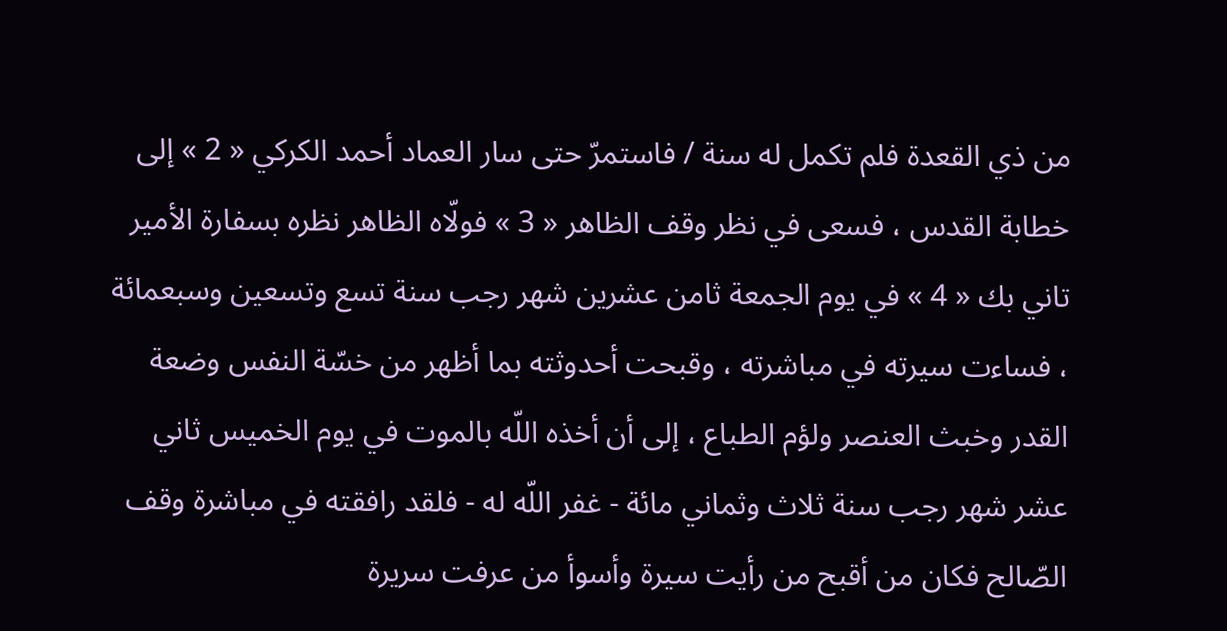من ذي القعدة فلم تكمل له سنة / فاستمرّ حتى سار العماد أحمد الكركي « 2 » إلى خطابة القدس ، فسعى في نظر وقف الظاهر « 3 » فولّاه الظاهر نظره بسفارة الأمير تاني بك « 4 » في يوم الجمعة ثامن عشرين شهر رجب سنة تسع وتسعين وسبعمائة ، فساءت سيرته في مباشرته ، وقبحت أحدوثته بما أظهر من خسّة النفس وضعة القدر وخبث العنصر ولؤم الطباع ، إلى أن أخذه اللّه بالموت في يوم الخميس ثاني عشر شهر رجب سنة ثلاث وثماني مائة - غفر اللّه له - فلقد رافقته في مباشرة وقف الصّالح فكان من أقبح من رأيت سيرة وأسوأ من عرفت سريرة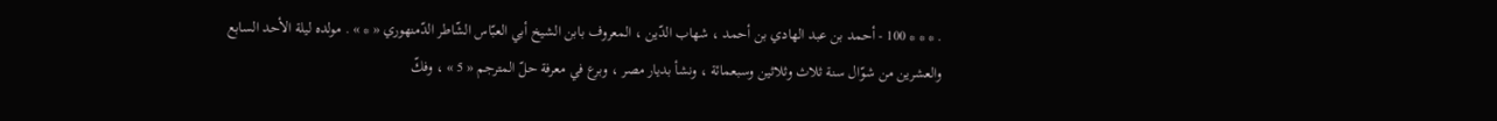. * * * 100 - أحمد بن عبد الهادي بن أحمد ، شهاب الدّين ، المعروف بابن الشيخ أبي العبّاس الشّاطر الدّمنهوري « * » . مولده ليلة الأحد السابع والعشرين من شوّال سنة ثلاث وثلاثين وسبعمائة ، ونشأ بديار مصر ، وبرع في معرفة حلّ المترجم « 5 » ، وفكّ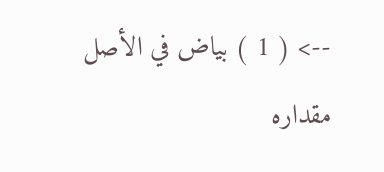--> ( 1 ) بياض في الأصل مقداره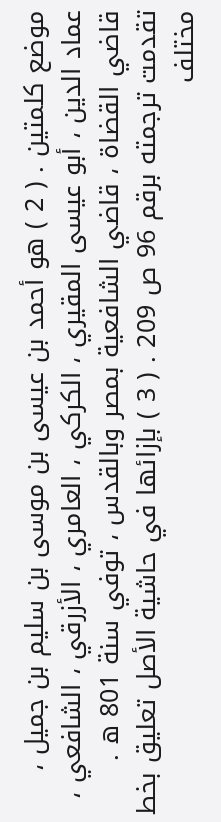موضع كلمتين . ( 2 ) هو أحمد بن عيسى بن موسى بن سليم بن جميل ، عماد الدين ، أبو عيسى المقيري ، الكركي ، العامري ، الأزرقي ، الشافعي ، قاضي القضاة ، قاضي الشافعية بمصر وبالقدس ، توفي سنة 801 ه . تقدمت ترجمته برقم 96 ص 209 . ( 3 ) بإزائها في حاشية الأصل تعليق بخط مختلف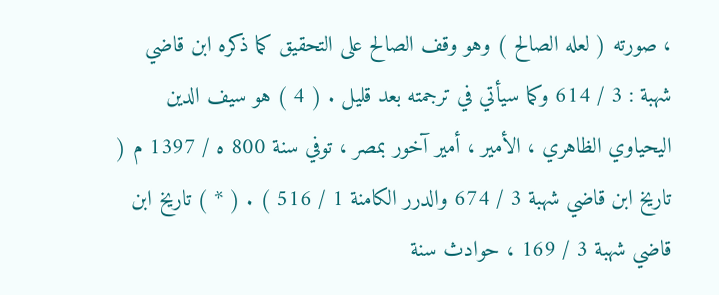، صورته ( لعله الصالح ) وهو وقف الصالح على التحقيق كما ذكره ابن قاضي شهبة : 3 / 614 وكما سيأتي في ترجمته بعد قليل . ( 4 ) هو سيف الدين اليحياوي الظاهري ، الأمير ، أمير آخور بمصر ، توفي سنة 800 ه / 1397 م ( تاريخ ابن قاضي شهبة 3 / 674 والدرر الكامنة 1 / 516 ) . ( * ) تاريخ ابن قاضي شهبة 3 / 169 ، حوادث سنة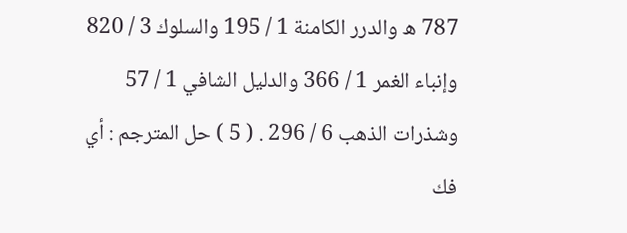787 ه والدرر الكامنة 1 / 195 والسلوك 3 / 820 وإنباء الغمر 1 / 366 والدليل الشافي 1 / 57 وشذرات الذهب 6 / 296 . ( 5 ) حل المترجم : أي فك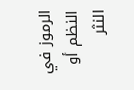الرموز في النظم أو النثر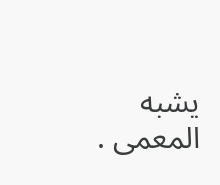يشبه المعمى .